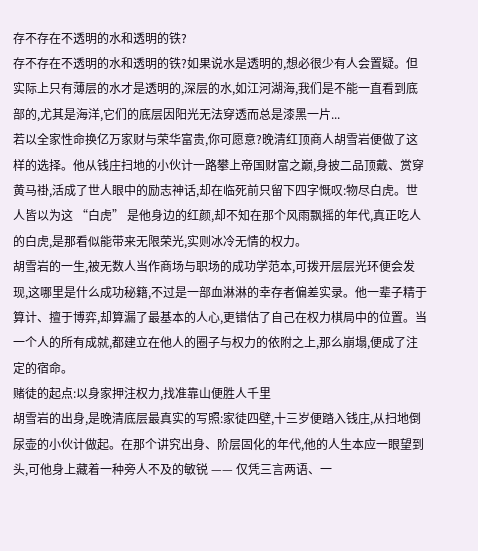存不存在不透明的水和透明的铁?
存不存在不透明的水和透明的铁?如果说水是透明的,想必很少有人会置疑。但实际上只有薄层的水才是透明的,深层的水,如江河湖海,我们是不能一直看到底部的,尤其是海洋,它们的底层因阳光无法穿透而总是漆黑一片...
若以全家性命换亿万家财与荣华富贵,你可愿意?晚清红顶商人胡雪岩便做了这样的选择。他从钱庄扫地的小伙计一路攀上帝国财富之巅,身披二品顶戴、赏穿黄马褂,活成了世人眼中的励志神话,却在临死前只留下四字慨叹:物尽白虎。世人皆以为这 “白虎” 是他身边的红颜,却不知在那个风雨飘摇的年代,真正吃人的白虎,是那看似能带来无限荣光,实则冰冷无情的权力。
胡雪岩的一生,被无数人当作商场与职场的成功学范本,可拨开层层光环便会发现,这哪里是什么成功秘籍,不过是一部血淋淋的幸存者偏差实录。他一辈子精于算计、擅于博弈,却算漏了最基本的人心,更错估了自己在权力棋局中的位置。当一个人的所有成就,都建立在他人的圈子与权力的依附之上,那么崩塌,便成了注定的宿命。
赌徒的起点:以身家押注权力,找准靠山便胜人千里
胡雪岩的出身,是晚清底层最真实的写照:家徒四壁,十三岁便踏入钱庄,从扫地倒尿壶的小伙计做起。在那个讲究出身、阶层固化的年代,他的人生本应一眼望到头,可他身上藏着一种旁人不及的敏锐 —— 仅凭三言两语、一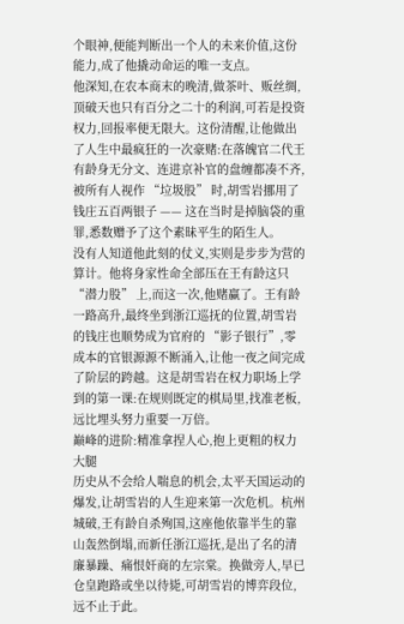个眼神,便能判断出一个人的未来价值,这份能力,成了他撬动命运的唯一支点。
他深知,在农本商末的晚清,做茶叶、贩丝绸,顶破天也只有百分之二十的利润,可若是投资权力,回报率便无限大。这份清醒,让他做出了人生中最疯狂的一次豪赌:在落魄官二代王有龄身无分文、连进京补官的盘缠都凑不齐,被所有人视作 “垃圾股” 时,胡雪岩挪用了钱庄五百两银子 —— 这在当时是掉脑袋的重罪,悉数赠予了这个素昧平生的陌生人。
没有人知道他此刻的仗义,实则是步步为营的算计。他将身家性命全部压在王有龄这只 “潜力股” 上,而这一次,他赌赢了。王有龄一路高升,最终坐到浙江巡抚的位置,胡雪岩的钱庄也顺势成为官府的 “影子银行”,零成本的官银源源不断涌入,让他一夜之间完成了阶层的跨越。这是胡雪岩在权力职场上学到的第一课:在规则既定的棋局里,找准老板,远比埋头努力重要一万倍。
巅峰的进阶:精准拿捏人心,抱上更粗的权力大腿
历史从不会给人喘息的机会,太平天国运动的爆发,让胡雪岩的人生迎来第一次危机。杭州城破,王有龄自杀殉国,这座他依靠半生的靠山轰然倒塌,而新任浙江巡抚,是出了名的清廉暴躁、痛恨奸商的左宗棠。换做旁人,早已仓皇跑路或坐以待毙,可胡雪岩的博弈段位,远不止于此。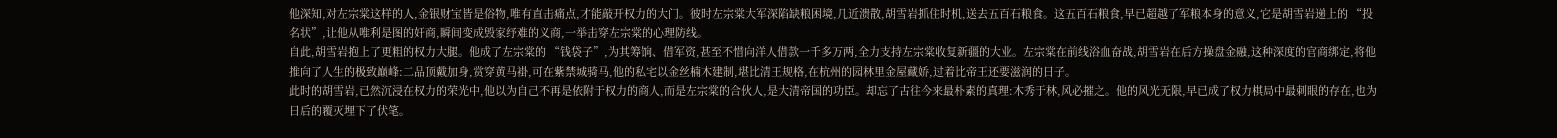他深知,对左宗棠这样的人,金银财宝皆是俗物,唯有直击痛点,才能敲开权力的大门。彼时左宗棠大军深陷缺粮困境,几近溃散,胡雪岩抓住时机,送去五百石粮食。这五百石粮食,早已超越了军粮本身的意义,它是胡雪岩递上的 “投名状”,让他从唯利是图的奸商,瞬间变成毁家纾难的义商,一举击穿左宗棠的心理防线。
自此,胡雪岩抱上了更粗的权力大腿。他成了左宗棠的 “钱袋子”,为其筹饷、借军资,甚至不惜向洋人借款一千多万两,全力支持左宗棠收复新疆的大业。左宗棠在前线浴血奋战,胡雪岩在后方操盘金融,这种深度的官商绑定,将他推向了人生的极致巅峰:二品顶戴加身,赏穿黄马褂,可在紫禁城骑马,他的私宅以金丝楠木建制,堪比清王规格,在杭州的园林里金屋藏娇,过着比帝王还要滋润的日子。
此时的胡雪岩,已然沉浸在权力的荣光中,他以为自己不再是依附于权力的商人,而是左宗棠的合伙人,是大清帝国的功臣。却忘了古往今来最朴素的真理:木秀于林,风必摧之。他的风光无限,早已成了权力棋局中最刺眼的存在,也为日后的覆灭埋下了伏笔。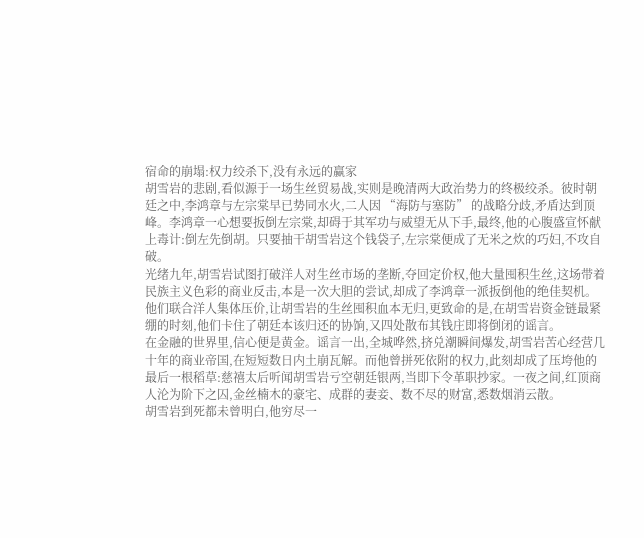宿命的崩塌:权力绞杀下,没有永远的赢家
胡雪岩的悲剧,看似源于一场生丝贸易战,实则是晚清两大政治势力的终极绞杀。彼时朝廷之中,李鸿章与左宗棠早已势同水火,二人因 “海防与塞防” 的战略分歧,矛盾达到顶峰。李鸿章一心想要扳倒左宗棠,却碍于其军功与威望无从下手,最终,他的心腹盛宣怀献上毒计:倒左先倒胡。只要抽干胡雪岩这个钱袋子,左宗棠便成了无米之炊的巧妇,不攻自破。
光绪九年,胡雪岩试图打破洋人对生丝市场的垄断,夺回定价权,他大量囤积生丝,这场带着民族主义色彩的商业反击,本是一次大胆的尝试,却成了李鸿章一派扳倒他的绝佳契机。他们联合洋人集体压价,让胡雪岩的生丝囤积血本无归,更致命的是,在胡雪岩资金链最紧绷的时刻,他们卡住了朝廷本该归还的协饷,又四处散布其钱庄即将倒闭的谣言。
在金融的世界里,信心便是黄金。谣言一出,全城哗然,挤兑潮瞬间爆发,胡雪岩苦心经营几十年的商业帝国,在短短数日内土崩瓦解。而他曾拼死依附的权力,此刻却成了压垮他的最后一根稻草:慈禧太后听闻胡雪岩亏空朝廷银两,当即下令革职抄家。一夜之间,红顶商人沦为阶下之囚,金丝楠木的豪宅、成群的妻妾、数不尽的财富,悉数烟消云散。
胡雪岩到死都未曾明白,他穷尽一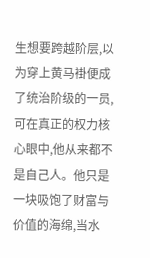生想要跨越阶层,以为穿上黄马褂便成了统治阶级的一员,可在真正的权力核心眼中,他从来都不是自己人。他只是一块吸饱了财富与价值的海绵,当水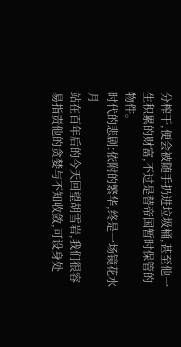分榨干,便会被随手扔进垃圾桶,甚至他一生积累的财富,不过是替帝国暂时保管的物件。
时代的悲剧:依附的繁华,终是一场镜花水月
站在百年后的今天回望胡雪岩,我们很容易指责他的贪婪与不知收敛,可设身处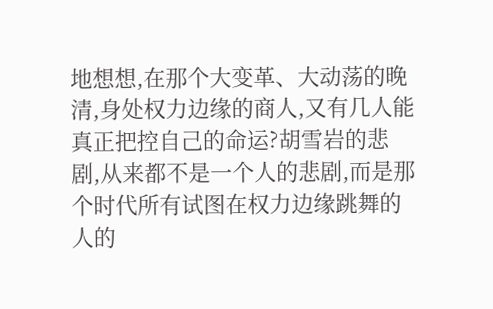地想想,在那个大变革、大动荡的晚清,身处权力边缘的商人,又有几人能真正把控自己的命运?胡雪岩的悲剧,从来都不是一个人的悲剧,而是那个时代所有试图在权力边缘跳舞的人的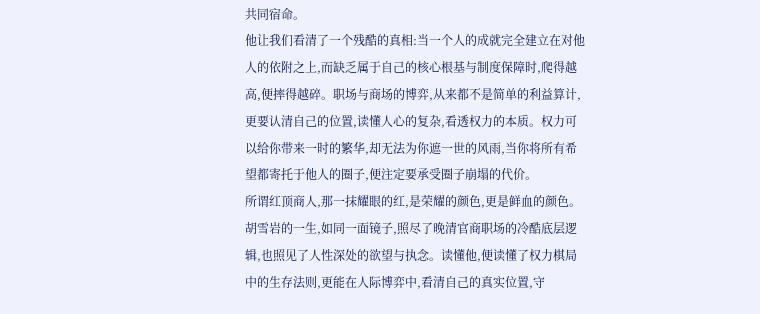共同宿命。
他让我们看清了一个残酷的真相:当一个人的成就完全建立在对他人的依附之上,而缺乏属于自己的核心根基与制度保障时,爬得越高,便摔得越碎。职场与商场的博弈,从来都不是简单的利益算计,更要认清自己的位置,读懂人心的复杂,看透权力的本质。权力可以给你带来一时的繁华,却无法为你遮一世的风雨,当你将所有希望都寄托于他人的圈子,便注定要承受圈子崩塌的代价。
所谓红顶商人,那一抹耀眼的红,是荣耀的颜色,更是鲜血的颜色。胡雪岩的一生,如同一面镜子,照尽了晚清官商职场的冷酷底层逻辑,也照见了人性深处的欲望与执念。读懂他,便读懂了权力棋局中的生存法则,更能在人际博弈中,看清自己的真实位置,守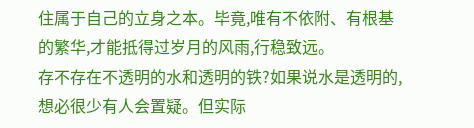住属于自己的立身之本。毕竟,唯有不依附、有根基的繁华,才能抵得过岁月的风雨,行稳致远。
存不存在不透明的水和透明的铁?如果说水是透明的,想必很少有人会置疑。但实际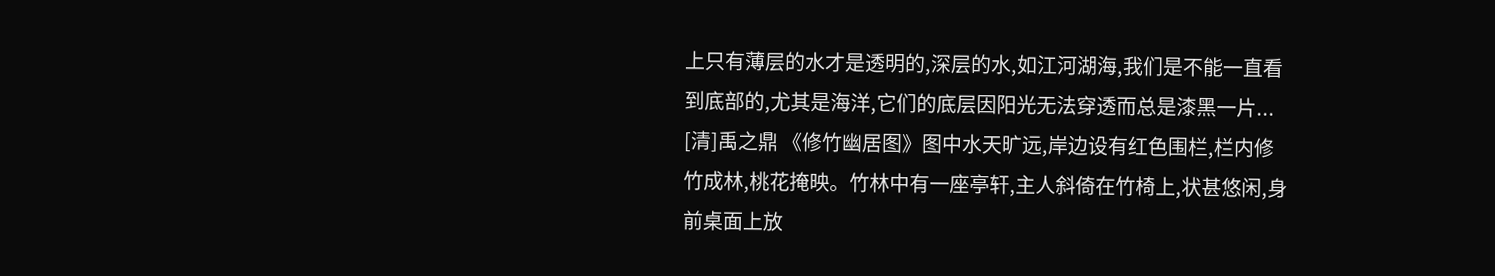上只有薄层的水才是透明的,深层的水,如江河湖海,我们是不能一直看到底部的,尤其是海洋,它们的底层因阳光无法穿透而总是漆黑一片...
[清]禹之鼎 《修竹幽居图》图中水天旷远,岸边设有红色围栏,栏内修竹成林,桃花掩映。竹林中有一座亭轩,主人斜倚在竹椅上,状甚悠闲,身前桌面上放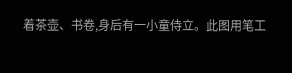着茶壶、书卷,身后有一小童侍立。此图用笔工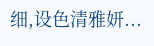细,设色清雅妍...